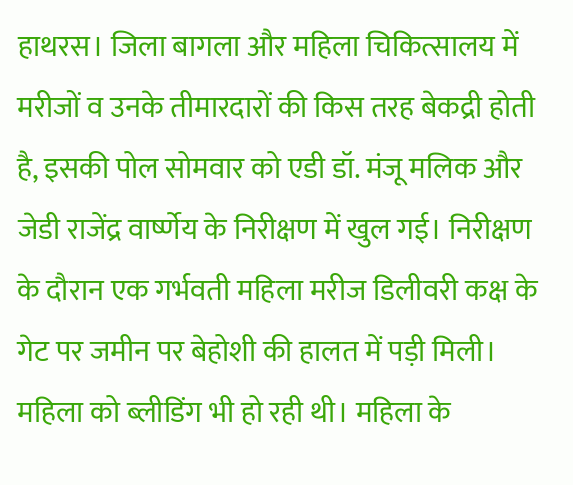हाथरस। जिला बागला और महिला चिकित्सालय में मरीजों व उनके तीमारदारों की किस तरह बेकद्री होती है, इसकी पोल सोमवार को एडी डॉ. मंजू मलिक और जेडी राजेंद्र वार्ष्णेय के निरीक्षण में खुल गई। निरीक्षण के दौरान एक गर्भवती महिला मरीज डिलीवरी कक्ष के गेट पर जमीन पर बेहोशी की हालत में पड़ी मिली। महिला को ब्लीडिंग भी हो रही थी। महिला के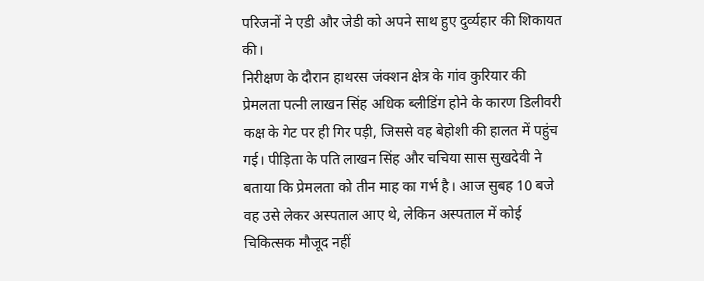परिजनों ने एडी और जेडी को अपने साथ हुए दुर्व्यहार की शिकायत की।
निरीक्षण के दौरान हाथरस जंक्शन क्षेत्र के गांव कुरियार की प्रेमलता पत्नी लाखन सिंह अधिक ब्लीडिंग होने के कारण डिलीवरी कक्ष के गेट पर ही गिर पड़ी, जिससे वह बेहोशी की हालत में पहुंच गई। पीड़िता के पति लाखन सिंह और चचिया सास सुखदेवी ने बताया कि प्रेमलता को तीन माह का गर्भ है। आज सुबह 10 बजे वह उसे लेकर अस्पताल आए थे, लेकिन अस्पताल में कोई चिकित्सक मौजूद नहीं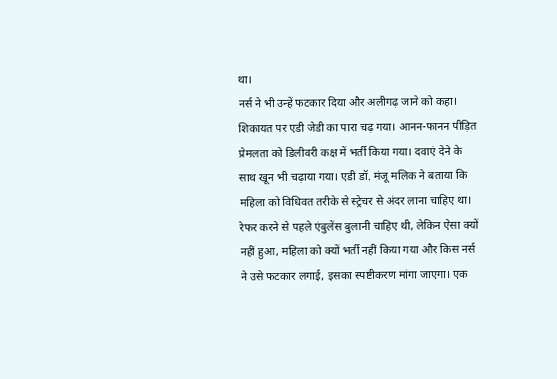था।
नर्स ने भी उन्हें फटकार दिया और अलीगढ़ जाने को कहा। शिकायत पर एडी जेडी का पारा चढ़ गया। आनन-फानन पीड़ित प्रेमलता को डिलीवरी कक्ष में भर्ती किया गया। दवाएं देने के साथ खून भी चढ़ाया गया। एडी डॉ. मंजू मलिक ने बताया कि महिला को विधिवत तरीके से स्ट्रेचर से अंदर लाना चाहिए था। रेफर करने से पहले एंबुलेंस बुलानी चाहिए थी, लेकिन ऐसा क्यों नहीं हुआ, महिला को क्यों भर्ती नहीं किया गया और किस नर्स ने उसे फटकार लगाई, इसका स्पष्टीकरण मांगा जाएगा। एक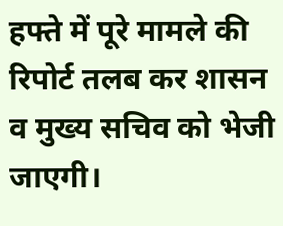हफ्ते में पूरे मामले की रिपोर्ट तलब कर शासन व मुख्य सचिव को भेजी जाएगी।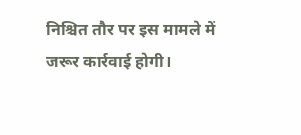निश्चित तौर पर इस मामले में जरूर कार्रवाई होगी।